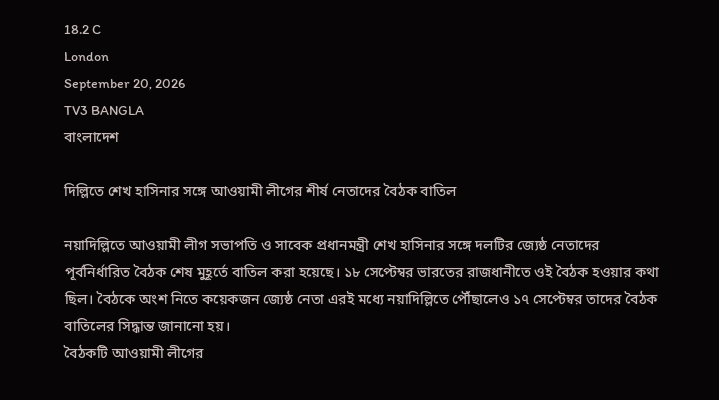18.2 C
London
September 20, 2026
TV3 BANGLA
বাংলাদেশ

দিল্লিতে শেখ হাসিনার সঙ্গে আওয়ামী লীগের শীর্ষ নেতাদের বৈঠক বাতিল

নয়াদিল্লিতে আওয়ামী লীগ সভাপতি ও সাবেক প্রধানমন্ত্রী শেখ হাসিনার সঙ্গে দলটির জ্যেষ্ঠ নেতাদের পূর্বনির্ধারিত বৈঠক শেষ মুহূর্তে বাতিল করা হয়েছে। ১৮ সেপ্টেম্বর ভারতের রাজধানীতে ওই বৈঠক হওয়ার কথা ছিল। বৈঠকে অংশ নিতে কয়েকজন জ্যেষ্ঠ নেতা এরই মধ্যে নয়াদিল্লিতে পৌঁছালেও ১৭ সেপ্টেম্বর তাদের বৈঠক বাতিলের সিদ্ধান্ত জানানো হয়।
বৈঠকটি আওয়ামী লীগের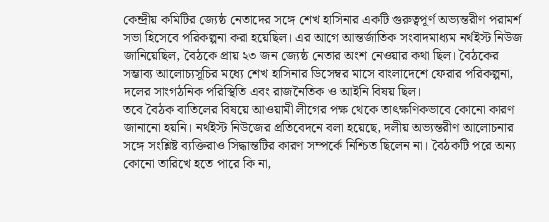কেন্দ্রীয় কমিটির জ্যেষ্ঠ নেতাদের সঙ্গে শেখ হাসিনার একটি গুরুত্বপূর্ণ অভ্যন্তরীণ পরামর্শ সভা হিসেবে পরিকল্পনা করা হয়েছিল। এর আগে আন্তর্জাতিক সংবাদমাধ্যম নর্থইস্ট নিউজ জানিয়েছিল, বৈঠকে প্রায় ২৩ জন জ্যেষ্ঠ নেতার অংশ নেওয়ার কথা ছিল। বৈঠকের সম্ভাব্য আলোচ্যসূচির মধ্যে শেখ হাসিনার ডিসেম্বর মাসে বাংলাদেশে ফেরার পরিকল্পনা, দলের সাংগঠনিক পরিস্থিতি এবং রাজনৈতিক ও আইনি বিষয় ছিল।
তবে বৈঠক বাতিলের বিষয়ে আওয়ামী লীগের পক্ষ থেকে তাৎক্ষণিকভাবে কোনো কারণ জানানো হয়নি। নর্থইস্ট নিউজের প্রতিবেদনে বলা হয়েছে, দলীয় অভ্যন্তরীণ আলোচনার সঙ্গে সংশ্লিষ্ট ব্যক্তিরাও সিদ্ধান্তটির কারণ সম্পর্কে নিশ্চিত ছিলেন না। বৈঠকটি পরে অন্য কোনো তারিখে হতে পারে কি না,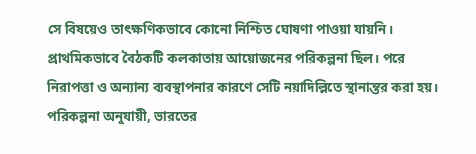সে বিষয়েও তাৎক্ষণিকভাবে কোনো নিশ্চিত ঘোষণা পাওয়া যায়নি।
প্রাথমিকভাবে বৈঠকটি কলকাতায় আয়োজনের পরিকল্পনা ছিল। পরে নিরাপত্তা ও অন্যান্য ব্যবস্থাপনার কারণে সেটি নয়াদিল্লিতে স্থানান্তর করা হয়। পরিকল্পনা অনুযায়ী, ভারতের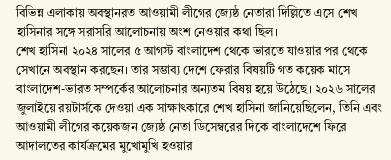বিভিন্ন এলাকায় অবস্থানরত আওয়ামী লীগের জ্যেষ্ঠ নেতারা দিল্লিতে এসে শেখ হাসিনার সঙ্গে সরাসরি আলোচনায় অংশ নেওয়ার কথা ছিল।
শেখ হাসিনা ২০২৪ সালের ৫ আগস্ট বাংলাদেশ থেকে ভারতে যাওয়ার পর থেকে সেখানে অবস্থান করছেন। তার সম্ভাব্য দেশে ফেরার বিষয়টি গত কয়েক মাসে বাংলাদেশ-ভারত সম্পর্কের আলোচনার অন্যতম বিষয় হয়ে উঠেছে। ২০২৬ সালের জুলাইয়ে রয়টার্সকে দেওয়া এক সাক্ষাৎকারে শেখ হাসিনা জানিয়েছিলেন, তিনি এবং আওয়ামী লীগের কয়েকজন জ্যেষ্ঠ নেতা ডিসেম্বরের দিকে বাংলাদেশে ফিরে আদালতের কার্যক্রমের মুখোমুখি হওয়ার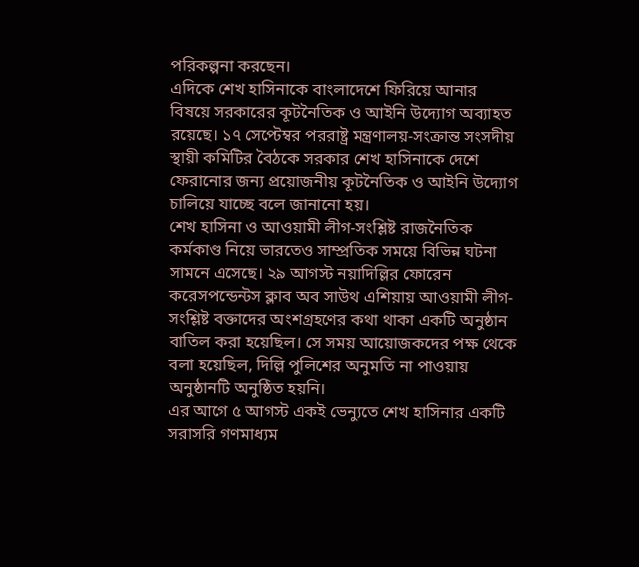পরিকল্পনা করছেন।
এদিকে শেখ হাসিনাকে বাংলাদেশে ফিরিয়ে আনার বিষয়ে সরকারের কূটনৈতিক ও আইনি উদ্যোগ অব্যাহত রয়েছে। ১৭ সেপ্টেম্বর পররাষ্ট্র মন্ত্রণালয়-সংক্রান্ত সংসদীয় স্থায়ী কমিটির বৈঠকে সরকার শেখ হাসিনাকে দেশে ফেরানোর জন্য প্রয়োজনীয় কূটনৈতিক ও আইনি উদ্যোগ চালিয়ে যাচ্ছে বলে জানানো হয়।
শেখ হাসিনা ও আওয়ামী লীগ-সংশ্লিষ্ট রাজনৈতিক কর্মকাণ্ড নিয়ে ভারতেও সাম্প্রতিক সময়ে বিভিন্ন ঘটনা সামনে এসেছে। ২৯ আগস্ট নয়াদিল্লির ফোরেন করেসপন্ডেন্টস ক্লাব অব সাউথ এশিয়ায় আওয়ামী লীগ-সংশ্লিষ্ট বক্তাদের অংশগ্রহণের কথা থাকা একটি অনুষ্ঠান বাতিল করা হয়েছিল। সে সময় আয়োজকদের পক্ষ থেকে বলা হয়েছিল, দিল্লি পুলিশের অনুমতি না পাওয়ায় অনুষ্ঠানটি অনুষ্ঠিত হয়নি।
এর আগে ৫ আগস্ট একই ভেন্যুতে শেখ হাসিনার একটি সরাসরি গণমাধ্যম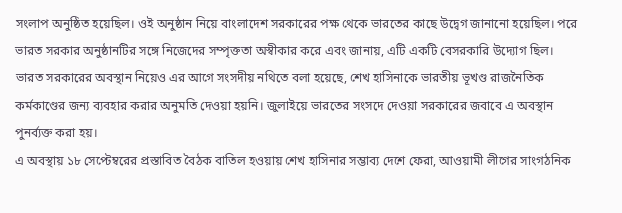সংলাপ অনুষ্ঠিত হয়েছিল। ওই অনুষ্ঠান নিয়ে বাংলাদেশ সরকারের পক্ষ থেকে ভারতের কাছে উদ্বেগ জানানো হয়েছিল। পরে ভারত সরকার অনুষ্ঠানটির সঙ্গে নিজেদের সম্পৃক্ততা অস্বীকার করে এবং জানায়, এটি একটি বেসরকারি উদ্যোগ ছিল।
ভারত সরকারের অবস্থান নিয়েও এর আগে সংসদীয় নথিতে বলা হয়েছে, শেখ হাসিনাকে ভারতীয় ভূখণ্ড রাজনৈতিক কর্মকাণ্ডের জন্য ব্যবহার করার অনুমতি দেওয়া হয়নি। জুলাইয়ে ভারতের সংসদে দেওয়া সরকারের জবাবে এ অবস্থান পুনর্ব্যক্ত করা হয়।
এ অবস্থায় ১৮ সেপ্টেম্বরের প্রস্তাবিত বৈঠক বাতিল হওয়ায় শেখ হাসিনার সম্ভাব্য দেশে ফেরা, আওয়ামী লীগের সাংগঠনিক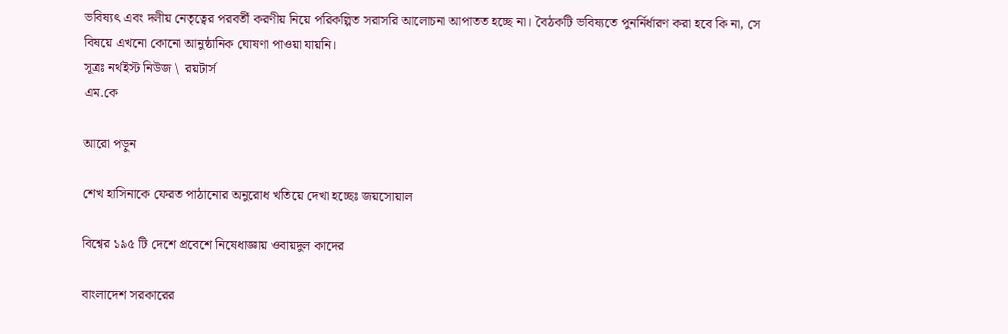ভবিষ্যৎ এবং দলীয় নেতৃত্বের পরবর্তী করণীয় নিয়ে পরিকল্পিত সরাসরি আলোচনা আপাতত হচ্ছে না। বৈঠকটি ভবিষ্যতে পুনর্নির্ধারণ করা হবে কি না, সে বিষয়ে এখনো কোনো আনুষ্ঠানিক ঘোষণা পাওয়া যায়নি।
সূত্রঃ নর্থইস্ট নিউজ \  রয়টার্স
এম.কে

আরো পড়ুন

শেখ হাসিনাকে ফেরত পাঠানোর অনুরোধ খতিয়ে দেখা হচ্ছেঃ জয়সোয়াল

বিশ্বের ১৯৫ টি দেশে প্রবেশে নিষেধাজ্ঞায় ওবায়দুল কাদের

বাংলাদেশ সরকারের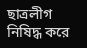ছাত্রলীগ নিষিদ্ধ করে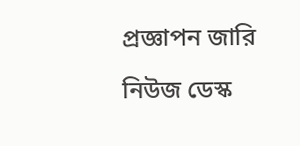প্রজ্ঞাপন জারি

নিউজ ডেস্ক